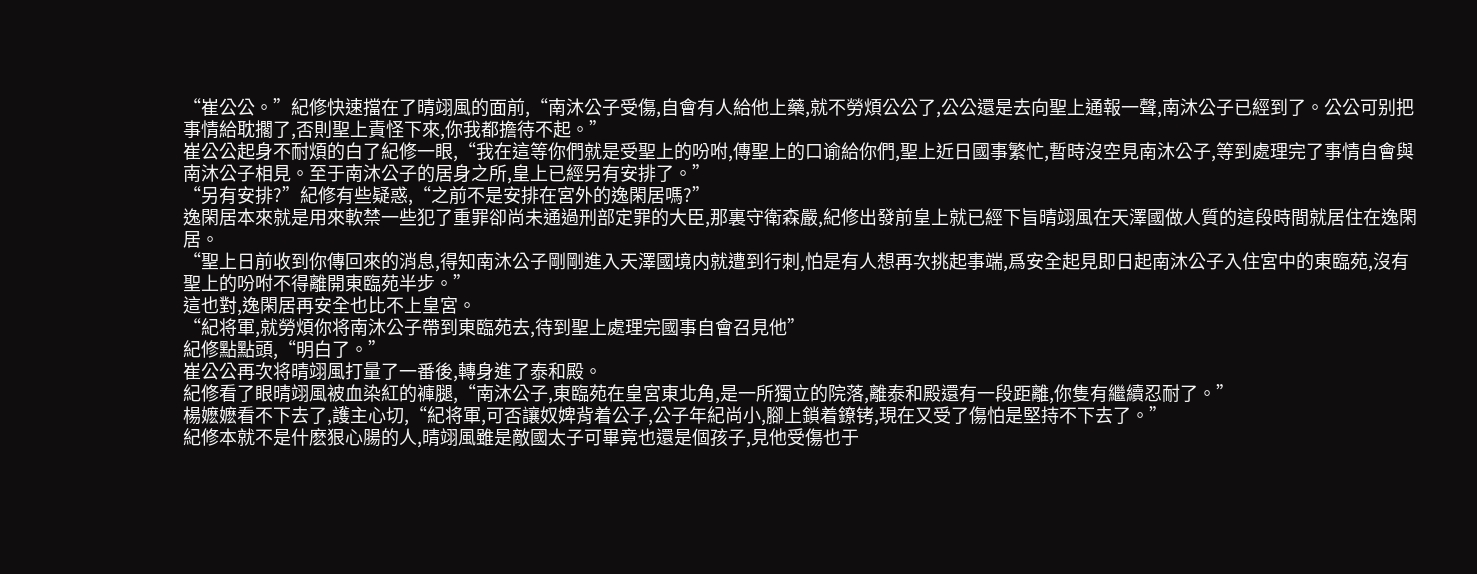“崔公公。”紀修快速擋在了晴翊風的面前,“南沐公子受傷,自會有人給他上藥,就不勞煩公公了,公公還是去向聖上通報一聲,南沐公子已經到了。公公可别把事情給耽擱了,否則聖上責怪下來,你我都擔待不起。”
崔公公起身不耐煩的白了紀修一眼,“我在這等你們就是受聖上的吩咐,傳聖上的口谕給你們,聖上近日國事繁忙,暫時沒空見南沐公子,等到處理完了事情自會與南沐公子相見。至于南沐公子的居身之所,皇上已經另有安排了。”
“另有安排?”紀修有些疑惑,“之前不是安排在宮外的逸閑居嗎?”
逸閑居本來就是用來軟禁一些犯了重罪卻尚未通過刑部定罪的大臣,那裏守衛森嚴,紀修出發前皇上就已經下旨晴翊風在天澤國做人質的這段時間就居住在逸閑居。
“聖上日前收到你傳回來的消息,得知南沐公子剛剛進入天澤國境内就遭到行刺,怕是有人想再次挑起事端,爲安全起見即日起南沐公子入住宮中的東臨苑,沒有聖上的吩咐不得離開東臨苑半步。”
這也對,逸閑居再安全也比不上皇宮。
“紀将軍,就勞煩你将南沐公子帶到東臨苑去,待到聖上處理完國事自會召見他”
紀修點點頭,“明白了。”
崔公公再次将晴翊風打量了一番後,轉身進了泰和殿。
紀修看了眼晴翊風被血染紅的褲腿,“南沐公子,東臨苑在皇宮東北角,是一所獨立的院落,離泰和殿還有一段距離,你隻有繼續忍耐了。”
楊嬷嬷看不下去了,護主心切,“紀将軍,可否讓奴婢背着公子,公子年紀尚小,腳上鎖着鐐铐,現在又受了傷怕是堅持不下去了。”
紀修本就不是什麽狠心腸的人,晴翊風雖是敵國太子可畢竟也還是個孩子,見他受傷也于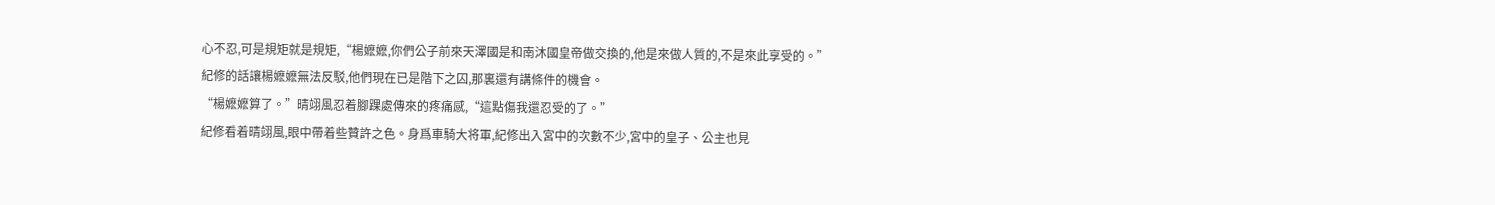心不忍,可是規矩就是規矩,“楊嬷嬷,你們公子前來天澤國是和南沐國皇帝做交換的,他是來做人質的,不是來此享受的。”
紀修的話讓楊嬷嬷無法反駁,他們現在已是階下之囚,那裏還有講條件的機會。
“楊嬷嬷算了。”晴翊風忍着腳踝處傳來的疼痛感,“這點傷我還忍受的了。”
紀修看着晴翊風,眼中帶着些贊許之色。身爲車騎大将軍,紀修出入宮中的次數不少,宮中的皇子、公主也見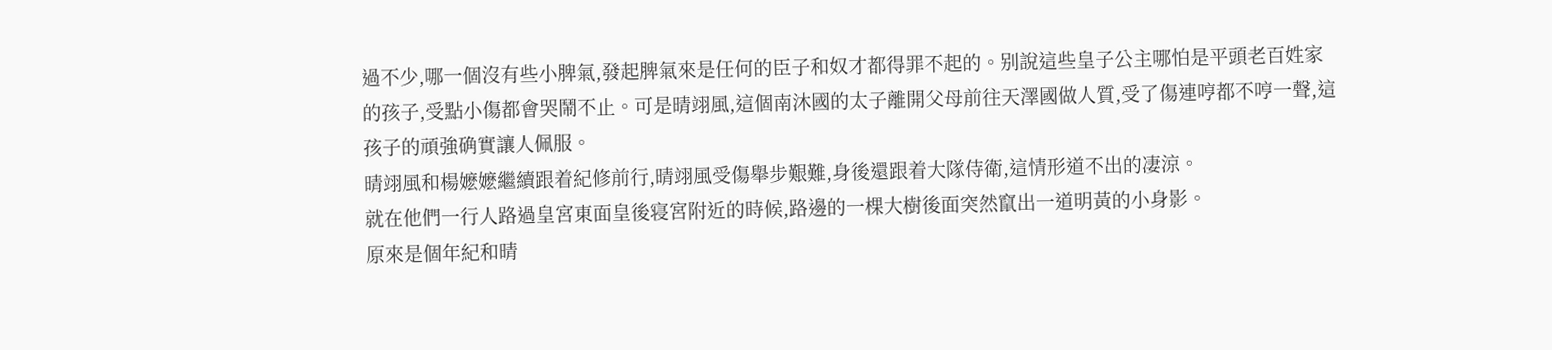過不少,哪一個沒有些小脾氣,發起脾氣來是任何的臣子和奴才都得罪不起的。别說這些皇子公主哪怕是平頭老百姓家的孩子,受點小傷都會哭鬧不止。可是晴翊風,這個南沐國的太子離開父母前往天澤國做人質,受了傷連哼都不哼一聲,這孩子的頑強确實讓人佩服。
晴翊風和楊嬷嬷繼續跟着紀修前行,晴翊風受傷舉步艱難,身後還跟着大隊侍衛,這情形道不出的凄涼。
就在他們一行人路過皇宮東面皇後寝宮附近的時候,路邊的一棵大樹後面突然竄出一道明黃的小身影。
原來是個年紀和晴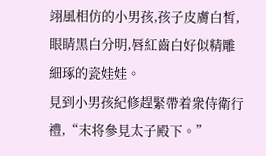翊風相仿的小男孩,孩子皮膚白皙,眼睛黑白分明,唇紅齒白好似精雕細琢的瓷娃娃。
見到小男孩紀修趕緊帶着衆侍衛行禮,“末将參見太子殿下。”